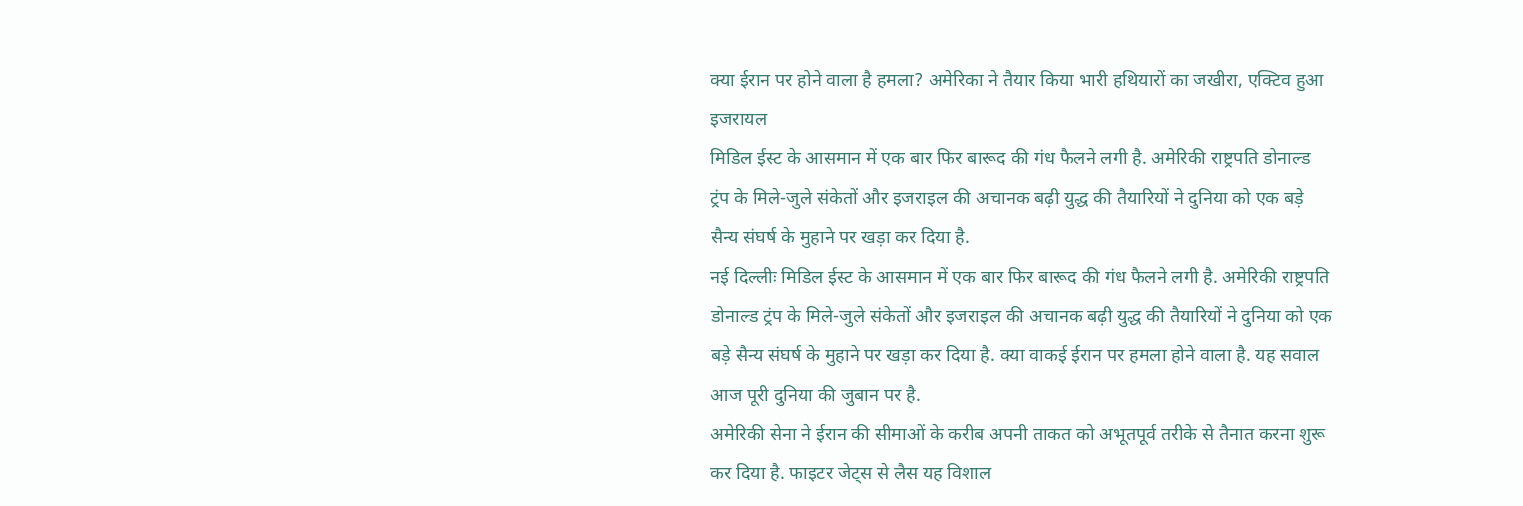क्या ईरान पर होने वाला है हमला? अमेरिका ने तैयार किया भारी हथियारों का जखीरा, एक्टिव हुआ इजरायल
मिडिल ईस्ट के आसमान में एक बार फिर बारूद की गंध फैलने लगी है. अमेरिकी राष्ट्रपति डोनाल्ड ट्रंप के मिले-जुले संकेतों और इजराइल की अचानक बढ़ी युद्ध की तैयारियों ने दुनिया को एक बड़े सैन्य संघर्ष के मुहाने पर खड़ा कर दिया है.
नई दिल्लीः मिडिल ईस्ट के आसमान में एक बार फिर बारूद की गंध फैलने लगी है. अमेरिकी राष्ट्रपति डोनाल्ड ट्रंप के मिले-जुले संकेतों और इजराइल की अचानक बढ़ी युद्ध की तैयारियों ने दुनिया को एक बड़े सैन्य संघर्ष के मुहाने पर खड़ा कर दिया है. क्या वाकई ईरान पर हमला होने वाला है. यह सवाल आज पूरी दुनिया की जुबान पर है.
अमेरिकी सेना ने ईरान की सीमाओं के करीब अपनी ताकत को अभूतपूर्व तरीके से तैनात करना शुरू कर दिया है. फाइटर जेट्स से लैस यह विशाल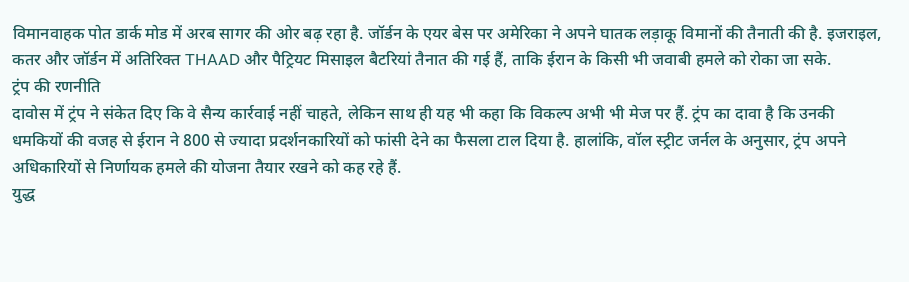विमानवाहक पोत डार्क मोड में अरब सागर की ओर बढ़ रहा है. जॉर्डन के एयर बेस पर अमेरिका ने अपने घातक लड़ाकू विमानों की तैनाती की है. इजराइल, कतर और जॉर्डन में अतिरिक्त THAAD और पैट्रियट मिसाइल बैटरियां तैनात की गई हैं, ताकि ईरान के किसी भी जवाबी हमले को रोका जा सके.
ट्रंप की रणनीति
दावोस में ट्रंप ने संकेत दिए कि वे सैन्य कार्रवाई नहीं चाहते, लेकिन साथ ही यह भी कहा कि विकल्प अभी भी मेज पर हैं. ट्रंप का दावा है कि उनकी धमकियों की वजह से ईरान ने 800 से ज्यादा प्रदर्शनकारियों को फांसी देने का फैसला टाल दिया है. हालांकि, वॉल स्ट्रीट जर्नल के अनुसार, ट्रंप अपने अधिकारियों से निर्णायक हमले की योजना तैयार रखने को कह रहे हैं.
युद्ध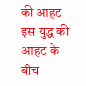की आहट
इस युद्ध की आहट के बीच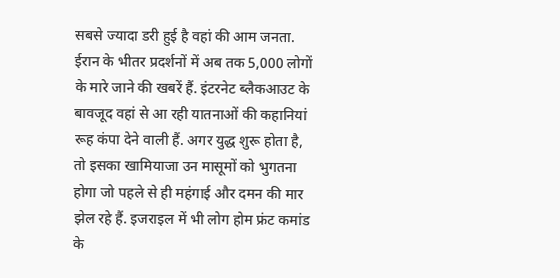सबसे ज्यादा डरी हुई है वहां की आम जनता. ईरान के भीतर प्रदर्शनों में अब तक 5,000 लोगों के मारे जाने की खबरें हैं. इंटरनेट ब्लैकआउट के बावजूद वहां से आ रही यातनाओं की कहानियां रूह कंपा देने वाली हैं. अगर युद्ध शुरू होता है, तो इसका खामियाजा उन मासूमों को भुगतना होगा जो पहले से ही महंगाई और दमन की मार झेल रहे हैं. इजराइल में भी लोग होम फ्रंट कमांड के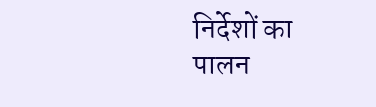निर्देशों का पालन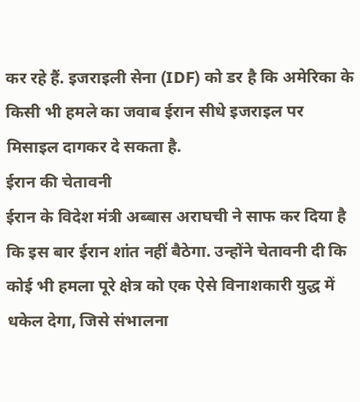कर रहे हैं. इजराइली सेना (IDF) को डर है कि अमेरिका के किसी भी हमले का जवाब ईरान सीधे इजराइल पर मिसाइल दागकर दे सकता है.
ईरान की चेतावनी
ईरान के विदेश मंत्री अब्बास अराघची ने साफ कर दिया है कि इस बार ईरान शांत नहीं बैठेगा. उन्होंने चेतावनी दी कि कोई भी हमला पूरे क्षेत्र को एक ऐसे विनाशकारी युद्ध में धकेल देगा, जिसे संभालना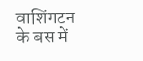वाशिंगटन के बस में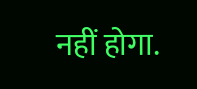नहीं होगा.